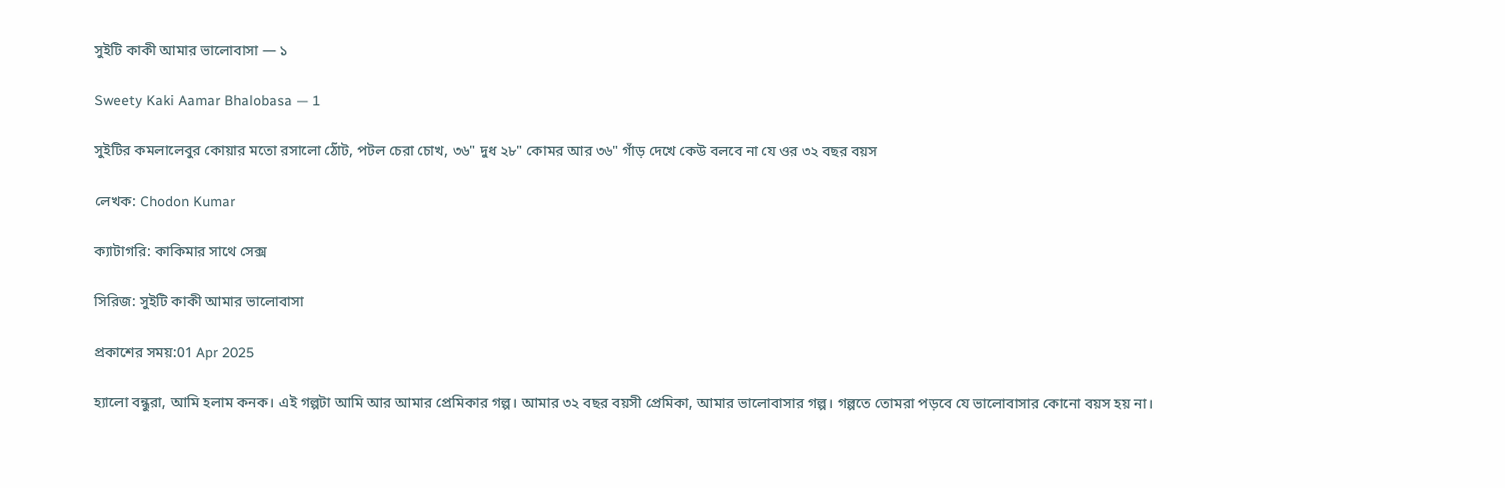সুইটি কাকী আমার ভালোবাসা — ১

Sweety Kaki Aamar Bhalobasa — 1

সুইটির কমলালেবুর কোয়ার মতো রসালো ঠোঁট, পটল চেরা চোখ, ৩৬" দুধ ২৮" কোমর আর ৩৬" গাঁড় দেখে কেউ বলবে না যে ওর ৩২ বছর বয়স

লেখক: Chodon Kumar

ক্যাটাগরি: কাকিমার সাথে সেক্স

সিরিজ: সুইটি কাকী আমার ভালোবাসা

প্রকাশের সময়:01 Apr 2025

হ্যালো বন্ধুরা, আমি হলাম কনক। এই গল্পটা আমি আর আমার প্রেমিকার গল্প। আমার ৩২ বছর বয়সী প্রেমিকা, আমার ভালোবাসার গল্প। গল্পতে তোমরা পড়বে যে ভালোবাসার কোনো বয়স হয় না।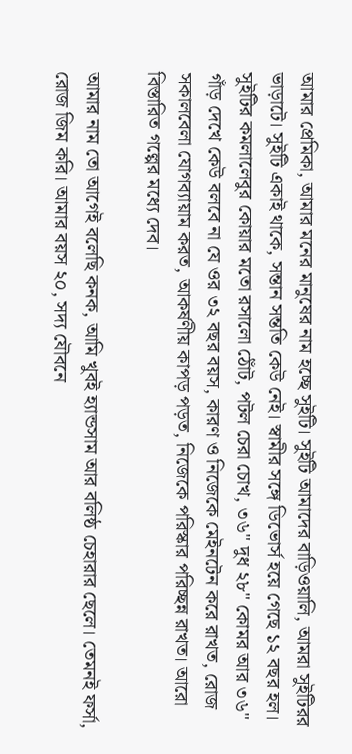আমার প্রেমিকা, আমার মনের মানুষের নাম হচ্ছে সুইটি। সুইটি আমাদের বাড়িওয়ালি, আমরা সুইটিরর ভাড়াটে। সুইটি একাই থাকে, সন্তান সন্ততি কেউ নেই। স্বামীর সঙ্গে ডিভোর্স হয়ে গেছে ১২ বছর হল। সুইটির কমলালেবুর কোয়ার মতো রসালো ঠোঁট, পটল চেরা চোখ, ৩৬" দুধ ২৮" কোমর আর ৩৬" গাঁড় দেখে কেউ বলবে না যে ওর ৩২ বছর বয়স, কারণ ও নিজেকে মেইনটেন করে রাখত, রোজ সকালবেলা যোগব্যায়াম করত, আকর্ষণীয় কাপড় পড়ত, নিজেকে পরিস্কার পরিচ্ছন্ন রাখত। আরো বিস্তারিত গল্পের মধ্যে দেব।

আমার নাম তো আগেই বলেছি কনক, আমি খুব‌ই হ্যান্ডসাম আর বলিষ্ঠ চেহারার ছেলে। তেমন‌ই ফর্সা, রোজ জিম করি। আমার বয়স ২০, সদ্য যৌবনে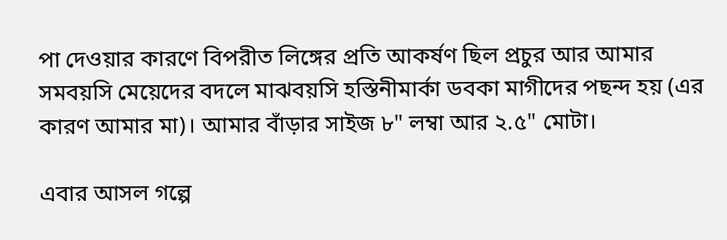পা দেওয়ার কারণে বিপরীত লিঙ্গের প্রতি আকর্ষণ ছিল প্রচুর আর আমার সমবয়সি মেয়েদের বদলে মাঝবয়সি হস্তিনীমার্কা ডবকা মাগীদের পছন্দ হয় (এর কারণ আমার মা)। আমার বাঁড়ার সাইজ ৮" লম্বা আর ২.৫" মোটা।

এবার আসল গল্পে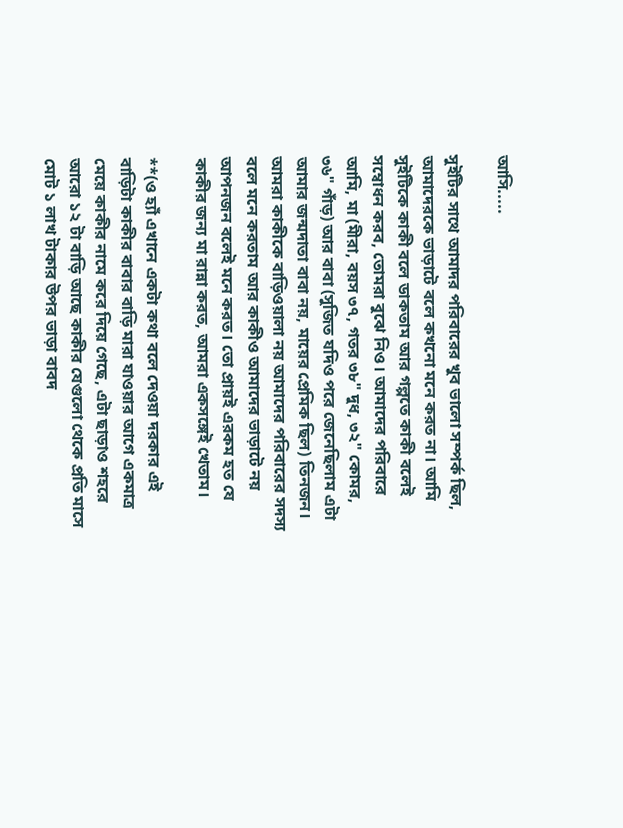আসি.....

সুইটির সাথে আমাদর পরিবারের খুব ভালো সম্পর্ক ছিল, আমাদেরকে ভাড়াটে বলে কখনো মনে করত না। আমি সুইটিকে কাকী বলে ডাকতাম আর গল্পতে কাকী বলেই সম্বোধন করব, তোমরা বুঝে নিও। আমাদের পরিবারে আমি, মা (মীরা, বয়স ৩৭, গতর ৩৮" দুধ, ৩২" কোমর, ৩৬" গাঁড়) আর বাবা (সুজিত যদিও পরে জেনেছিলাম এটা আমার জন্মদাতা বাবা নয়, মায়ের প্রেমিক ছিল) তিনজন। আমরা কাকীকে বাড়িওয়ালা নয় আমাদের পরিবারের সদস্য বলে মনে করতাম আর কাকীও আমাদের ভাড়াটে নয় আপনজন বলেই মনে করত। তো প্রায়‌ই এরকম হত যে কাকীর জন্য মা রান্না করত, আমরা একসঙ্গেই খেতাম।

**(ও হ্যাঁ এখানে একটা কথা বলে দেওয়া দরকার এই বাড়িটা কাকীর বাবার বাড়ি মারা যাওয়ার আগে একমাত্র মেয়ে কাকীর নামে করে দিয়ে গেছে, এটা ছাড়াও শহরে আরো ১২ টা বাড়ি আছে কাকীর যেগুলো থেকে প্রতি মাসে মোট ১ লাখ টাকার উপর ভাড়া বাবদ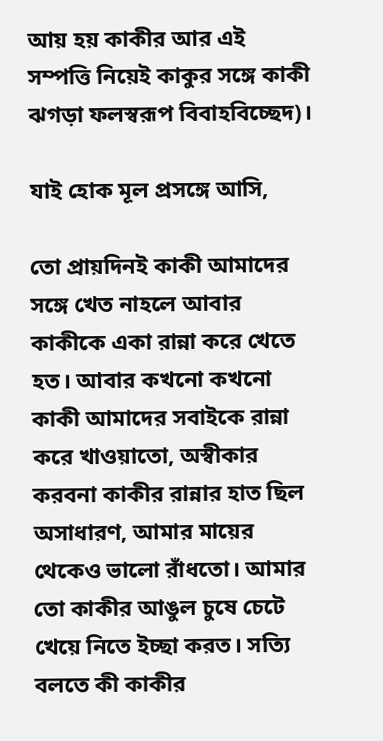আয় হয় কাকীর আর এই সম্পত্তি নিয়েই কাকুর সঙ্গে কাকী ঝগড়া ফলস্বরূপ বিবাহবিচ্ছেদ)।

যাই হোক মূল প্রসঙ্গে আসি,

তো প্রায়দিন‌ই কাকী আমাদের সঙ্গে খেত নাহলে আবার কাকীকে একা রান্না করে খেতে হত। আবার কখনো কখনো কাকী আমাদের সবাইকে রান্না করে খাওয়াতো, অস্বীকার করবনা কাকীর রান্নার হাত ছিল অসাধারণ, আমার মায়ের থেকেও ভালো রাঁধতো। আমার তো কাকীর আঙুল চুষে চেটে খেয়ে নিতে ইচ্ছা করত। সত্যি বলতে কী কাকীর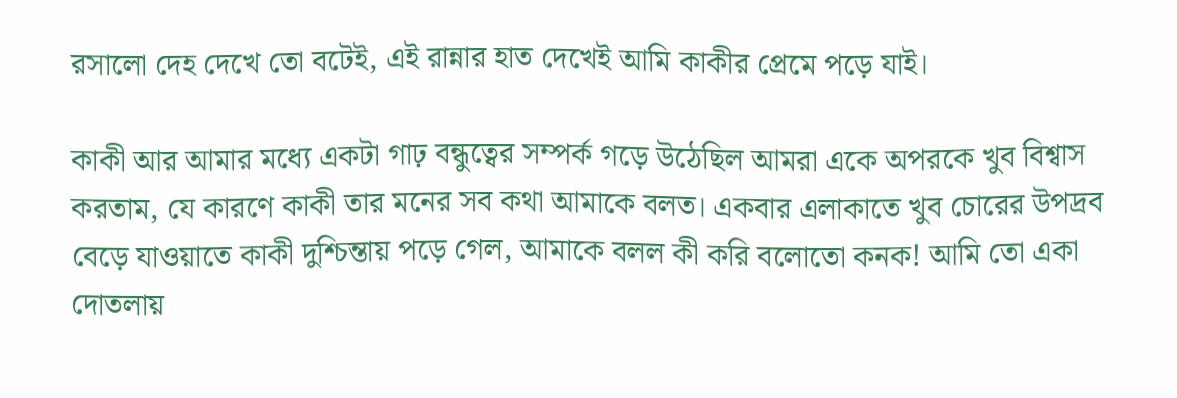রসালো দেহ দেখে তো বটেই, এই রান্নার হাত দেখেই আমি কাকীর প্রেমে পড়ে যাই।

কাকী আর আমার মধ্যে একটা গাঢ় বন্ধুত্বের সম্পর্ক গড়ে উঠেছিল আমরা একে অপরকে খুব বিশ্বাস করতাম, যে কারণে কাকী তার মনের সব কথা আমাকে বলত। একবার এলাকাতে খুব চোরের উপদ্রব বেড়ে যাওয়াতে কাকী দুশ্চিন্তায় পড়ে গেল, আমাকে বলল কী করি বলোতো কনক! আমি তো একা দোতলায়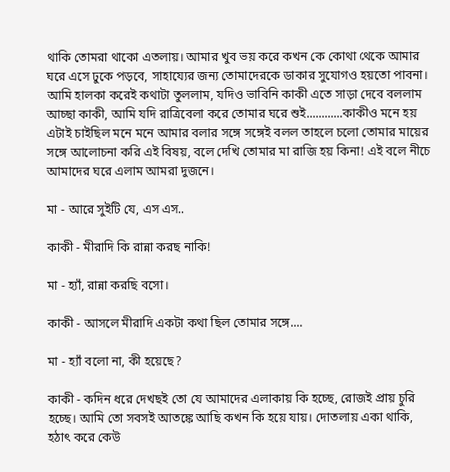থাকি তোমরা থাকো এতলায়। আমার খুব ভয় করে কখন কে কোথা থেকে আমার ঘরে এসে ঢুকে পড়বে, সাহায্যের জন্য তোমাদেরকে ডাকার সুযোগ‌ও হয়তো পাবনা। আমি হালকা করেই কথাটা তুললাম, যদিও ভাবিনি কাকী এতে সাড়া দেবে বললাম আচ্ছা কাকী, আমি যদি রাত্রিবেলা করে তোমার ঘরে শুই............কাকীও মনে হয় এটাই চাইছিল মনে মনে আমার বলার সঙ্গে সঙ্গেই বলল তাহলে চলো তোমার মায়ের সঙ্গে আলোচনা করি এই বিষয়, বলে দেখি তোমার মা রাজি হয় কিনা! এই বলে নীচে আমাদের ঘরে এলাম আমরা দুজনে।

মা - আরে সুইটি যে, এস এস..

কাকী - মীরাদি কি রান্না করছ নাকি!

মা - হ্যাঁ, রান্না করছি বসো।

কাকী - আসলে মীরাদি একটা কথা ছিল তোমার সঙ্গে....

মা - হ্যাঁ বলো না, কী হয়েছে?

কাকী - কদিন ধরে দেখছ‌ই তো যে আমাদের এলাকায় কি হচ্ছে, রোজ‌ই প্রায় চুরি হচ্ছে। আমি তো সবস‌ই আতঙ্কে আছি কখন কি হয়ে যায়। দোতলায় একা থাকি, হঠাৎ করে কেউ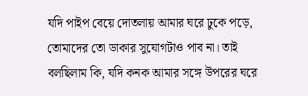যদি পাইপ বেয়ে দোতলায় আমার ঘরে ঢুকে পড়ে, তোমাদের তো ডাকার সুযোগটাও পাব না। তাই বলছিলাম কি, যদি কনক আমার সঙ্গে উপরের ঘরে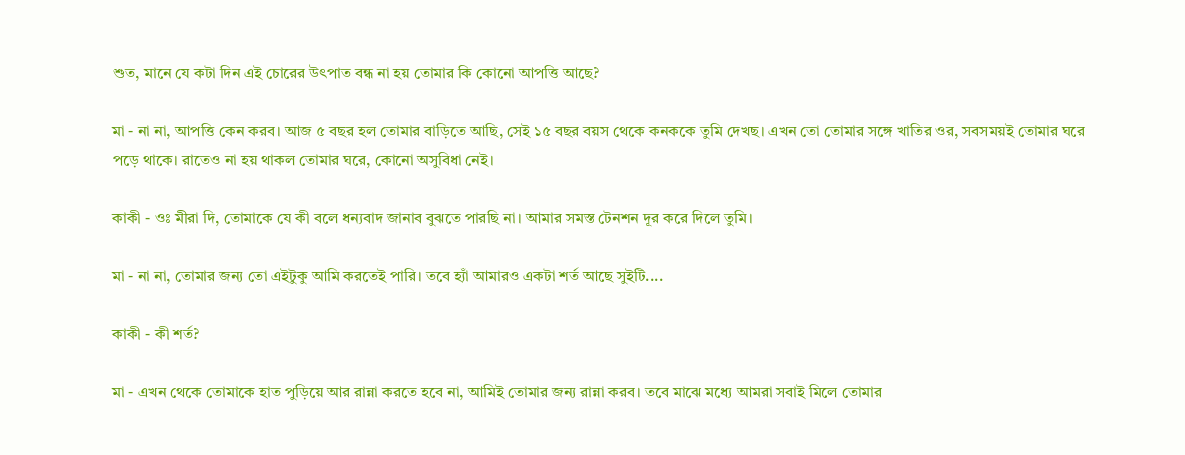শুত, মানে যে কটা দিন এই চোরের উৎপাত বন্ধ না হয় তোমার কি কোনো আপত্তি আছে?

মা - না না, আপত্তি কেন করব। আজ ৫ বছর হল তোমার বাড়িতে আছি, সেই ১৫ বছর বয়স থেকে কনককে তুমি দেখছ। এখন তো তোমার সঙ্গে খাতির ওর, সবসময়‌ই তোমার ঘরে পড়ে থাকে। রাতেও না হয় থাকল তোমার ঘরে, কোনো অসুবিধা নেই।

কাকী - ওঃ মীরা দি, তোমাকে যে কী বলে ধন্যবাদ জানাব বুঝতে পারছি না। আমার সমস্ত টেনশন দূর করে দিলে তুমি।

মা - না না, তোমার জন্য তো এইটুকু আমি করতেই পারি। তবে হ্যাঁ আমার‌ও একটা শর্ত আছে সুইটি....

কাকী - কী শর্ত?

মা - এখন থেকে তোমাকে হাত পুড়িয়ে আর রান্না করতে হবে না, আমি‌ই তোমার জন্য রান্না করব। তবে মাঝে মধ্যে আমরা সবাই মিলে তোমার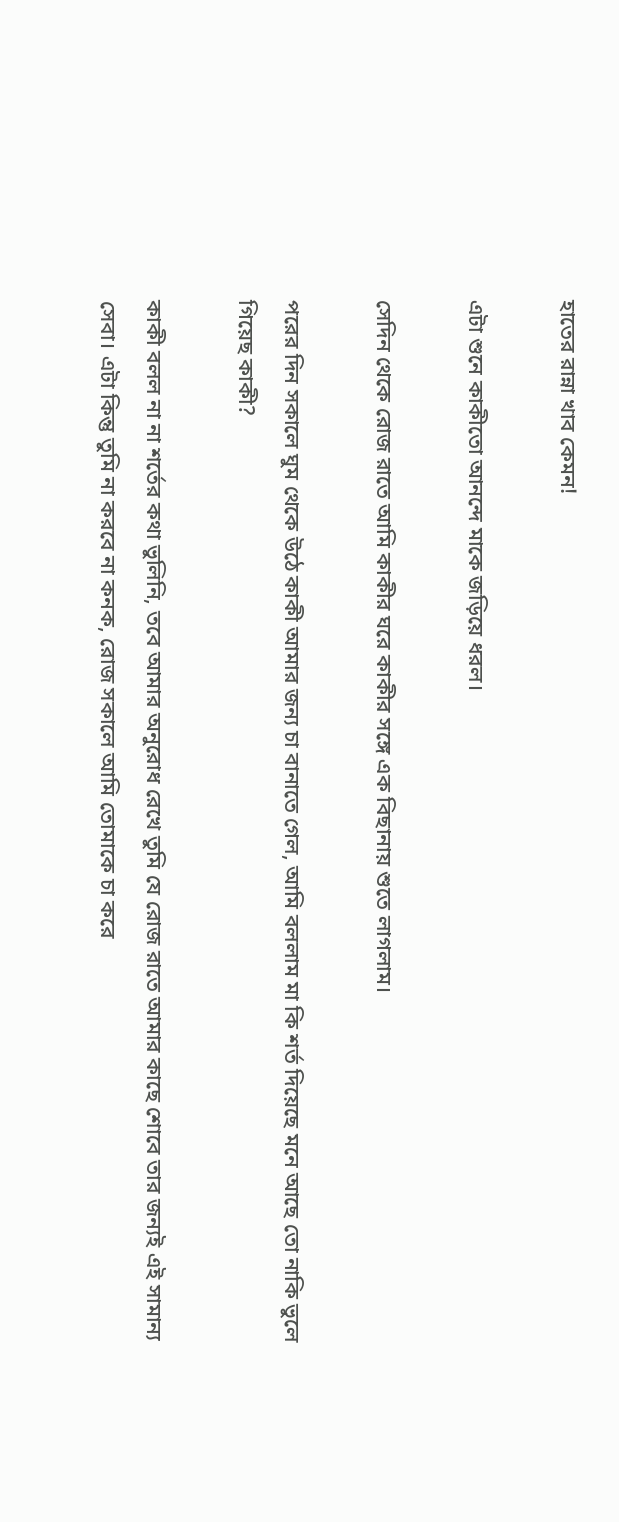হাতের রান্না খাব কেমন!

এটা শুনে কাকীতো আনন্দে মাকে জড়িয়ে ধরল।

সেদিন থেকে রোজ রাতে আমি কাকীর ঘরে কাকীর সঙ্গে এক বিছানায় শুতে লাগলাম।

পরের দিন সকালে ঘুম থেকে উঠে কাকী আমার জন্য চা বানাতে গেল, আমি বললাম মা কি শর্ত দিয়েছে মনে আছে তো নাকি ভুলে গিয়েছ কাকী?

কাকী বলল না না শর্তের কথা ভুলিনি, তবে আমার অনুরোধ রেখে তুমি যে রোজ রাতে আমার কাছে শোবে তার জন্যই এই সামান্য সেবা। এটা কিন্তু তুমি না করবে না কনক, রোজ সকালে আমি তোমাকে চা করে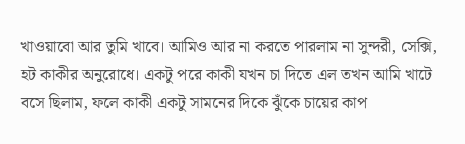খাওয়াবো আর তুমি খাবে। আমিও আর না করতে পারলাম না সুন্দরী, সেক্সি, হট কাকীর অনুরোধে। একটু পরে কাকী যখন চা দিতে এল তখন আমি খাটে বসে ছিলাম, ফলে কাকী একটু সামনের দিকে ঝুঁকে চায়ের কাপ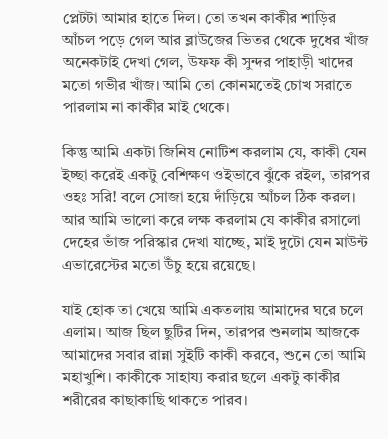প্লেটটা আমার হাতে দিল। তো তখন কাকীর শাড়ির আঁচল পড়ে গেল আর ব্লাউজের ভিতর থেকে দুধের খাঁজ অনেকটাই দেখা গেল, উফফ কী সুন্দর পাহাড়ী খাদের মতো গভীর খাঁজ। আমি তো কোনমতেই চোখ সরাতে পারলাম না কাকীর মাই থেকে।

কিন্তু আমি একটা জিনিষ নোটিশ করলাম যে, কাকী যেন ইচ্ছা করেই একটু বেশিক্ষণ ওইভাবে ঝুঁকে র‌ইল, তারপর ওহঃ সরি! বলে সোজা হয়ে দাঁড়িয়ে আঁচল ঠিক করল। আর আমি ভালো করে লক্ষ করলাম যে কাকীর রসালো দেহের ভাঁজ পরিস্কার দেখা যাচ্ছে, মাই দুটো যেন মাউন্ট এভারেস্টের মতো উঁচু হয়ে রয়েছে।

যাই হোক তা খেয়ে আমি একতলায় আমাদের ঘরে চলে এলাম। আজ ছিল ছুটির দিন, তারপর শুনলাম আজকে আমাদের সবার রান্না সুইটি কাকী করবে, শুনে তো আমি মহাখুশি। কাকীকে সাহায্য করার ছলে একটু কাকীর শরীরের কাছাকাছি থাকতে পারব।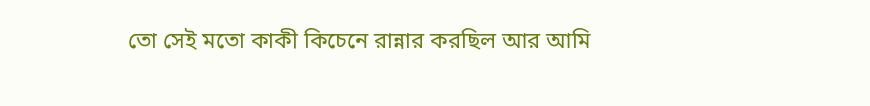তো সেই মতো কাকী কিচেনে রান্নার করছিল আর আমি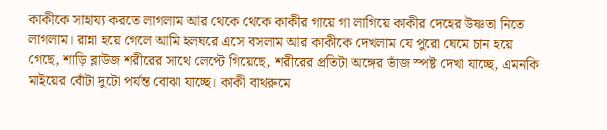কাকীকে সাহায্য করতে লাগলাম আর থেকে থেকে কাকীর গায়ে গা লাগিয়ে কাকীর দেহের উষ্ণতা নিতে লাগলাম। রান্না হয়ে গেলে আমি হলঘরে এসে বসলাম আর কাকীকে দেখলাম যে পুরো ঘেমে চান হয়ে গেছে, শাড়ি ব্লাউজ শরীরের সাথে লেপ্টে গিয়েছে, শরীরের প্রতিটা অঙ্গের ভাঁজ স্পষ্ট দেখা যাচ্ছে, এমনকি মাইয়ের বোঁটা দুটো পর্যন্ত বোঝা যাচ্ছে। কাকী বাথরুমে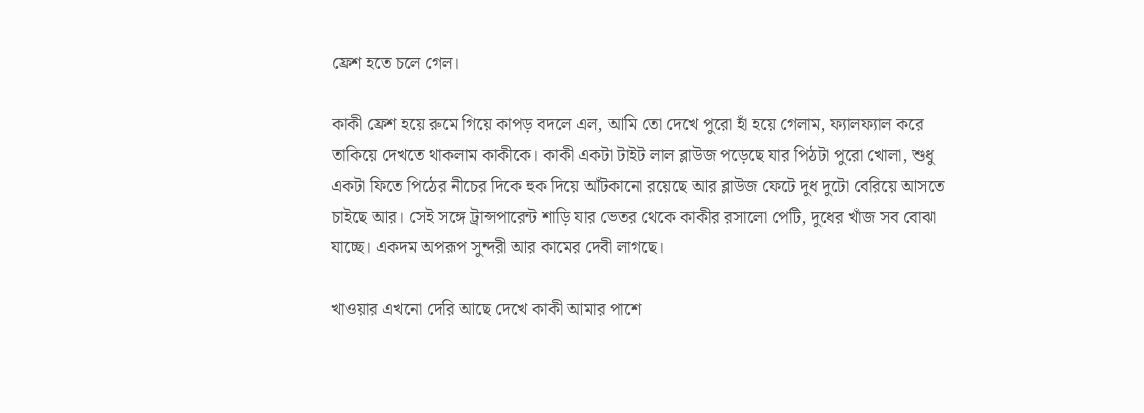ফ্রেশ হতে চলে গেল।

কাকী ফ্রেশ হয়ে রুমে গিয়ে কাপড় বদলে এল, আমি তো দেখে পুরো হাঁ হয়ে গেলাম, ফ্যালফ্যাল করে তাকিয়ে দেখতে থাকলাম কাকীকে। কাকী একটা টাইট লাল ব্লাউজ পড়েছে যার পিঠটা পুরো খোলা, শুধু একটা ফিতে পিঠের নীচের দিকে হুক দিয়ে আঁটকানো রয়েছে আর ব্লাউজ ফেটে দুধ দুটো‌ বেরিয়ে আসতে চাইছে আর। সেই সঙ্গে ট্রান্সপারেন্ট শাড়ি যার ভেতর থেকে কাকীর রসালো পেটি, দুধের খাঁজ সব বোঝা যাচ্ছে। একদম অপরূপ সুন্দরী আর কামের দেবী লাগছে।

খাওয়ার এখনো দেরি আছে দেখে কাকী আমার পাশে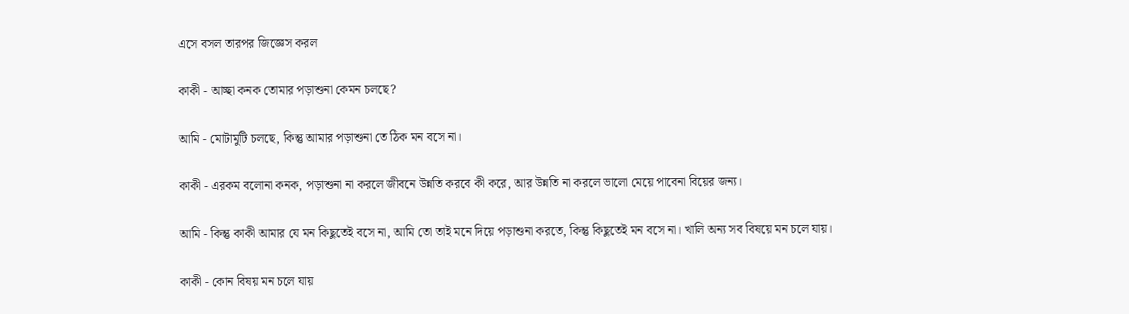এসে বসল তারপর জিজ্ঞেস করল

কাকী - আচ্ছা কনক তোমার পড়াশুনা কেমন চলছে?

আমি - মোটামুটি চলছে, কিন্তু আমার পড়াশুনা তে ঠিক মন‌ বসে না।

কাকী - এরকম বলোনা কনক, পড়াশুনা না করলে জীবনে উন্নতি করবে কী করে, আর উন্নতি না করলে ভালো মেয়ে পাবেনা বিয়ের জন্য।

আমি - কিন্তু কাকী আমার যে মন কিছুতেই বসে না, আমি তো তাই মনে দিয়ে পড়াশুনা করতে, কিন্তু কিছুতেই মন বসে না। খালি অন্য সব বিষয়ে মন চলে যায়।

কাকী - কোন বিষয় মন চলে যায়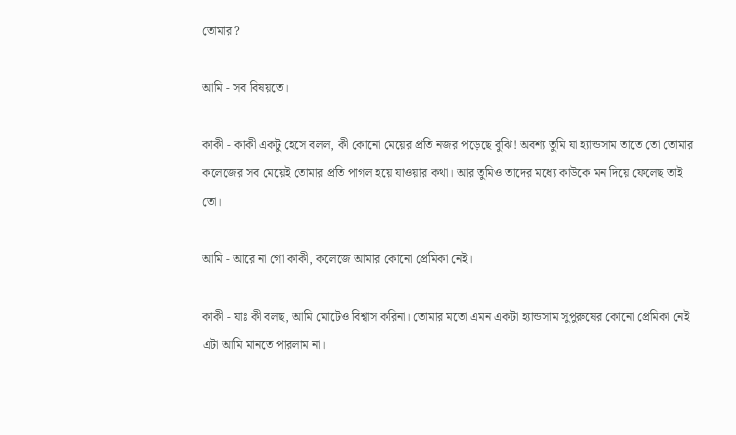তোমার?

আমি - সব বিষয়তে।

কাকী - কাকী একটু হেসে বলল, কী কোনো মেয়ের প্রতি নজর পড়েছে বুঝি! অবশ্য তুমি যা হ্যান্ডসাম তাতে তো তোমার কলেজের সব মেয়েই তোমার প্রতি পাগল হয়ে যাওয়ার কথা। আর তুমিও তাদের মধ্যে কাউকে মন দিয়ে ফেলেছ তাই তো।

আমি - আরে না গো কাকী, কলেজে আমার কোনো প্রেমিকা নেই।

কাকী - যাঃ কী বলছ, আমি মোটেও বিশ্বাস করিনা। তোমার মতো এমন একটা হ্যান্ডসাম সুপুরুষের কোনো প্রেমিকা নেই এটা আমি মানতে পারলাম না।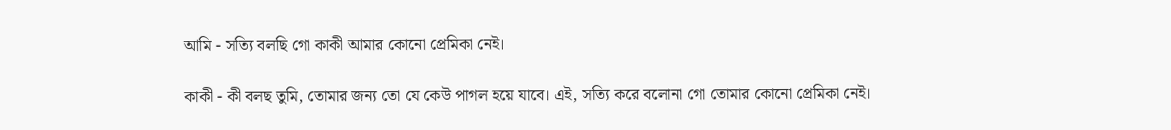আমি - সত্যি বলছি গো কাকী আমার কোনো প্রেমিকা নেই।

কাকী - কী বলছ তুমি, তোমার জন্য তো যে কেউ পাগল হয়ে যাবে। এই, সত্যি করে বলোনা গো তোমার কোনো প্রেমিকা নেই।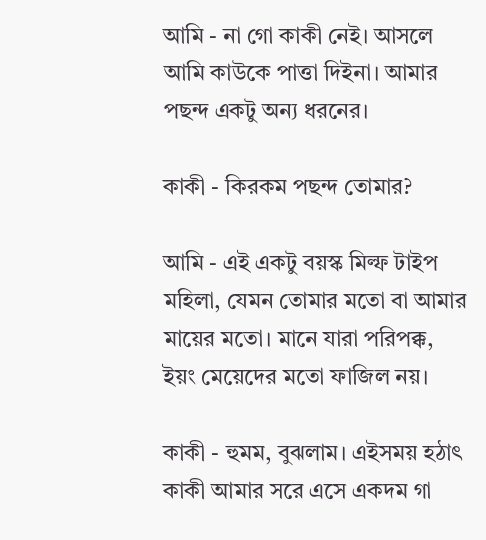আমি - না গো কাকী নেই। আসলে আমি কাউকে পাত্তা দি‌ইনা। আমার পছন্দ একটু অন্য ধরনের।

কাকী - কিরকম পছন্দ তোমার?

আমি - এই একটু বয়স্ক মিল্ফ টাইপ মহিলা, যেমন তোমার মতো বা আমার মায়ের মতো। মানে যারা পরিপক্ক, ইয়ং মেয়েদের মতো ফাজিল নয়।

কাকী - হুমম, বুঝলাম। এইসময় হঠাৎ কাকী আমার সরে এসে একদম গা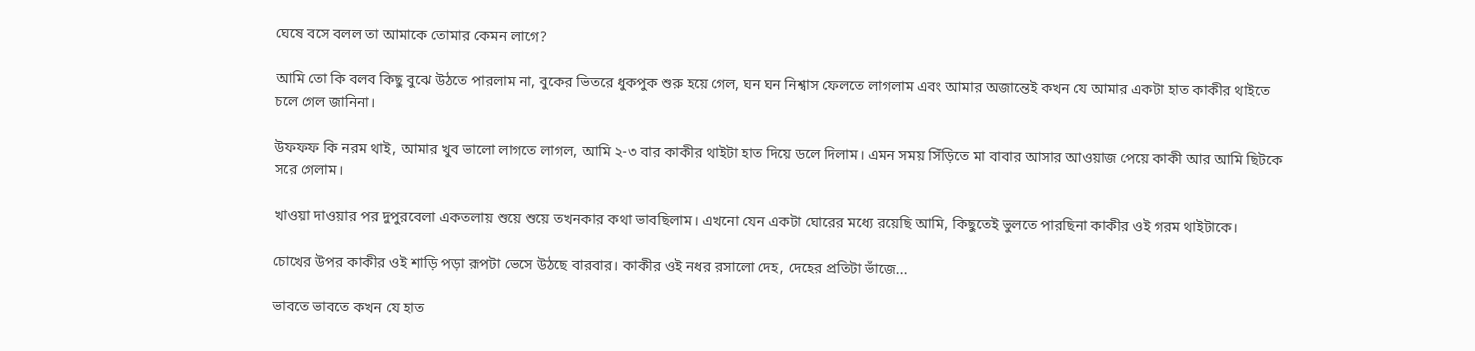ঘেষে বসে বলল তা আমাকে তোমার কেমন লাগে?

আমি তো কি বলব কিছু বুঝে উঠতে পারলাম না, বুকের ভিতরে ধুকপুক শুরু হয়ে গেল, ঘন ঘন নিশ্বাস ফেলতে লাগলাম এবং আমার অজান্তেই কখন যে আমার একটা হাত কাকীর থাইতে চলে গেল জানিনা।

উফফফ কি নরম থাই, আমার খুব ভালো লাগতে লাগল, আমি ২-৩ বার কাকীর থাইটা হাত দিয়ে ডলে দিলাম। এমন সময় সিঁড়িতে মা বাবার আসার আওয়াজ পেয়ে কাকী আর আমি ছিটকে সরে গেলাম।

খাওয়া দাওয়ার পর দুপুরবেলা একতলায় শুয়ে শুয়ে তখনকার কথা ভাবছিলাম। এখনো যেন একটা ঘোরের মধ্যে রয়েছি আমি, কিছুতেই ভুলতে পারছিনা কাকীর ওই গরম থাইটাকে।

চোখের উপর কাকীর ওই শাড়ি পড়া রূপটা ভেসে উঠছে বারবার। কাকীর ওই নধর রসালো দেহ, দেহের প্রতিটা ভাঁজে...

ভাবতে ভাবতে কখন যে হাত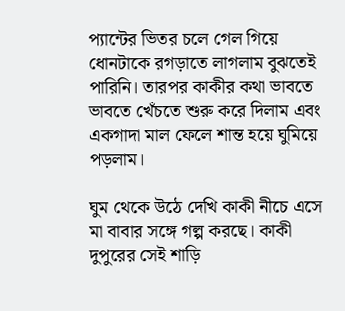প্যান্টের ভিতর চলে গেল গিয়ে ধোনটাকে রগড়াতে লাগলাম বুঝতেই পারিনি। তারপর কাকীর কথা ভাবতে ভাবতে খেঁচতে শুরু করে দিলাম এবং একগাদা মাল ফেলে শান্ত হয়ে ঘুমিয়ে পড়লাম।

ঘুম থেকে উঠে দেখি কাকী নীচে এসে মা বাবার সঙ্গে গল্প করছে। কাকী দুপুরের সেই শাড়ি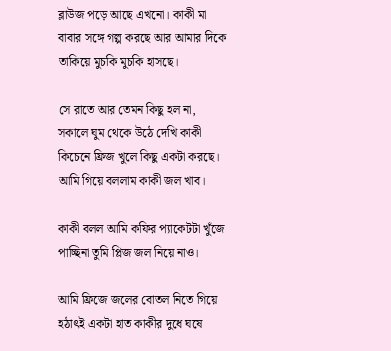ব্লাউজ পড়ে আছে এখনো। কাকী মা বাবার সঙ্গে গল্প করছে আর আমার দিকে তাকিয়ে মুচকি মুচকি হাসছে।

সে রাতে আর তেমন কিছু হল না, সকালে ঘুম থেকে উঠে দেখি কাকী কিচেনে ফ্রিজ খুলে কিছু একটা করছে। আমি গিয়ে বললাম কাকী জল খাব।

কাকী বলল আমি কফির প্যাকেটটা খুঁজে পাচ্ছিনা তুমি প্লিজ জল নিয়ে নাও।

আমি ফ্রিজে জলের বোতল নিতে গিয়ে হঠাৎ‌ই একটা হাত কাকীর দুধে ঘষে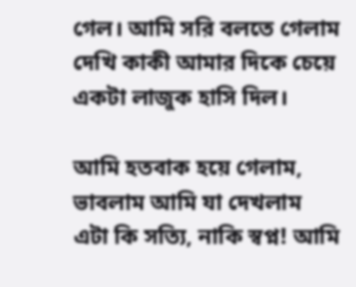গেল। আমি সরি বলতে গেলাম দেখি কাকী আমার দিকে চেয়ে একটা লাজুক হাসি দিল।

আমি হতবাক হয়ে গেলাম, ভাবলাম আমি যা দেখলাম এটা কি সত্যি, নাকি স্বপ্ন! আমি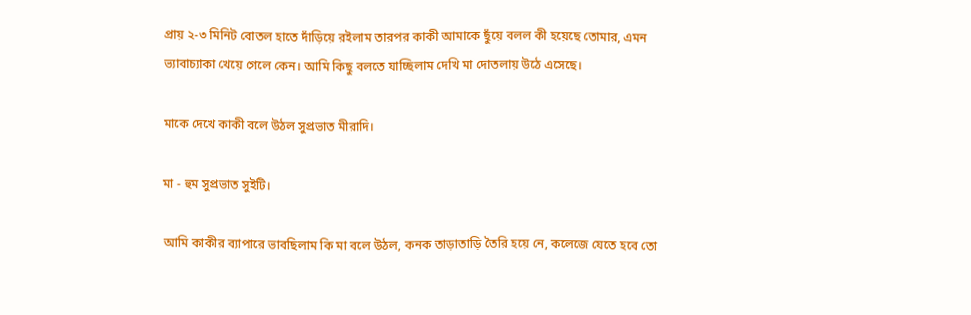প্রায় ২-৩ মিনিট বোতল হাতে দাঁড়িয়ে র‌ইলাম তারপর কাকী আমাকে ছুঁয়ে বলল কী হয়েছে তোমার, এমন ভ্যাবাচ্যাকা খেয়ে গেলে কেন। আমি কিছু বলতে যাচ্ছিলাম দেখি মা দোতলায় উঠে এসেছে।

মাকে দেখে কাকী বলে উঠল সুপ্রভাত মীরাদি।

মা - হুম সুপ্রভাত সুইটি।

আমি কাকীর ব্যাপারে ভাবছিলাম কি মা বলে উঠল, কনক তাড়াতাড়ি তৈরি হয়ে নে, কলেজে যেতে হবে তো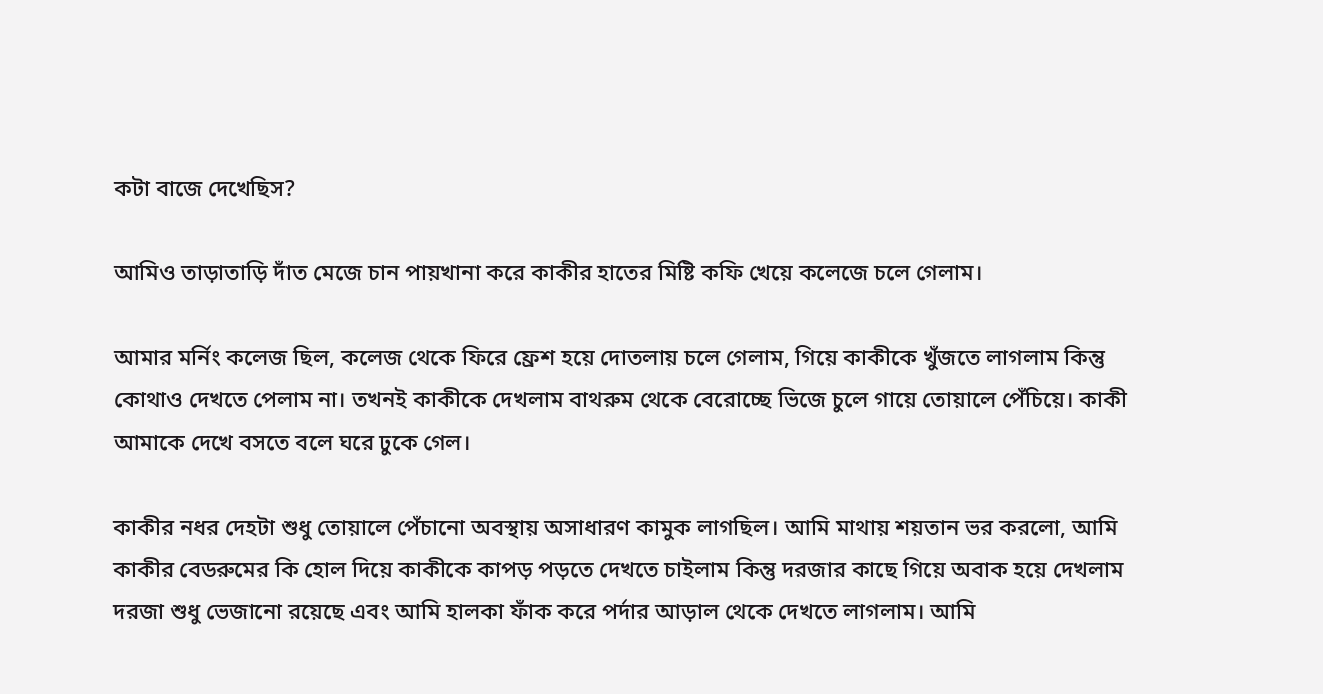কটা বাজে দেখেছিস?

আমিও তাড়াতাড়ি দাঁত মেজে চান পায়খানা করে কাকীর হাতের মিষ্টি কফি খেয়ে কলেজে চলে গেলাম।

আমার মর্নিং কলেজ ছিল, কলেজ থেকে ফিরে ফ্রেশ হয়ে দোতলায় চলে গেলাম, গিয়ে কাকীকে খুঁজতে লাগলাম কিন্তু কোথাও দেখতে পেলাম না। তখন‌ই কাকীকে দেখলাম বাথরুম থেকে বেরোচ্ছে ভিজে চুলে গায়ে তোয়ালে পেঁচিয়ে। কাকী আমাকে দেখে বসতে বলে ঘরে ঢুকে গেল।

কাকীর নধর দেহটা শুধু তোয়ালে পেঁচানো অবস্থায় অসাধারণ কামুক লাগছিল। আমি মাথায় শয়তান ভর করলো, আমি কাকীর বেডরুমের কি হোল দিয়ে কাকীকে কাপড় পড়তে দেখতে চাইলাম কিন্তু দরজার কাছে গিয়ে অবাক হয়ে দেখলাম দরজা শুধু ভেজানো রয়েছে এবং আমি হালকা ফাঁক করে পর্দার আড়াল থেকে দেখতে লাগলাম। আমি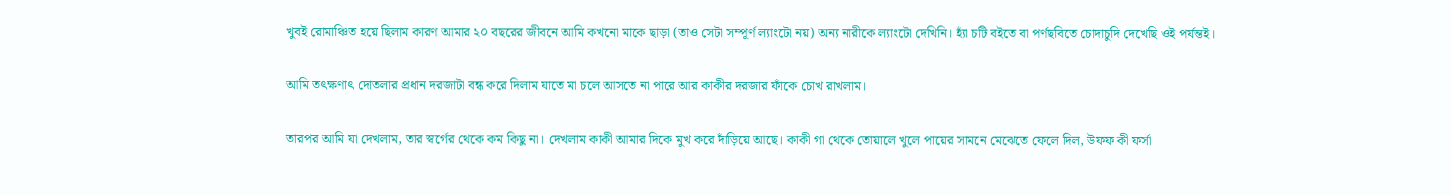খুব‌ই রোমাঞ্চিত হয়ে ছিলাম কারণ আমার ২০ বছরের জীবনে আমি কখনো মাকে ছাড়া (তাও সেটা সম্পূর্ণ ল্যাংটো নয়) অন্য নারীকে ল্যাংটো দেখিনি। হ্যাঁ চটি ব‌ইতে বা পর্ণছবিতে চোদাচুদি দেখেছি ওই পর্যন্ত‌ই।

আমি তৎক্ষণাৎ দোতলার প্রধান দরজাটা বন্ধ করে দিলাম যাতে মা চলে আসতে না পারে আর কাকীর দরজার ফাঁকে চোখ রাখলাম।

তারপর আমি যা দেখলাম, তার স্বর্গের থেকে কম কিছু না। দেখলাম কাকী আমার দিকে মুখ করে দাঁড়িয়ে আছে। কাকী গা থেকে তোয়ালে খুলে পায়ের সামনে মেঝেতে ফেলে দিল, উফফ কী ফর্সা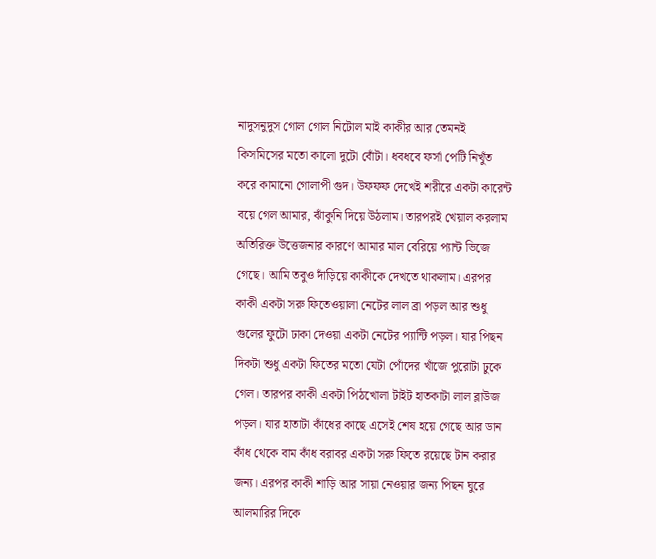নাদুসনুদুস গোল গোল নিটোল মাই কাকীর আর তেমন‌ই কিসমিসের মতো কালো দুটো বোঁটা। ধবধবে ফর্সা পেটি নিখুঁত করে কামানো গোলাপী গুদ। উফফফ দেখেই শরীরে একটা কারেন্ট বয়ে গেল আমার, ঝাঁকুনি দিয়ে উঠলাম। তারপর‌ই খেয়াল করলাম অতিরিক্ত উত্তেজনার কারণে আমার মাল বেরিয়ে প্যান্ট ভিজে গেছে। আমি তবুও দাঁড়িয়ে কাকীকে দেখতে থাকলাম। এরপর কাকী একটা সরু ফিতেওয়ালা নেটের লাল ব্রা পড়ল আর শুধু গুলের ফুটো ঢাকা দেওয়া একটা নেটের প্যান্টি পড়ল। যার পিছন দিকটা শুধু একটা ফিতের মতো যেটা পোঁদের খাঁজে পুরোটা ঢুকে গেল। তারপর কাকী একটা পিঠখোলা টাইট হাতকাটা লাল ব্লাউজ পড়ল। যার হাতাটা কাঁধের কাছে এসেই শেষ হয়ে গেছে আর ডান কাঁধ থেকে বাম কাঁধ বরাবর একটা সরু ফিতে রয়েছে টান করার জন্য। এরপর কাকী শাড়ি আর সায়া নেওয়ার জন্য পিছন ঘুরে আলমারির দিকে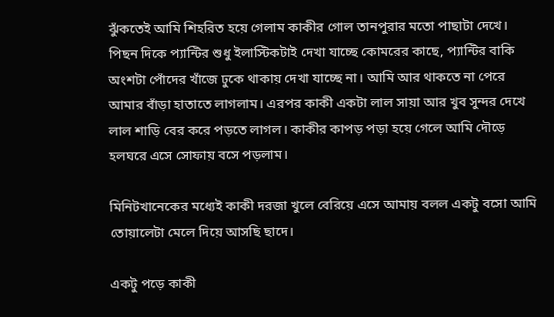ঝুঁকতেই আমি শিহরিত হয়ে গেলাম কাকীর গোল তানপুরার মতো পাছাটা দেখে। পিছন দিকে প্যান্টির শুধু ইলাস্টিকটাই দেখা যাচ্ছে কোমরের কাছে, প্যান্টির বাকি অংশটা পোঁদের খাঁজে ঢুকে থাকায় দেখা যাচ্ছে না। আমি আর থাকতে না পেরে আমার বাঁড়া হাতাতে লাগলাম। এরপর কাকী একটা লাল সায়া আর খুব সুন্দর দেখে লাল শাড়ি বের করে পড়তে লাগল। কাকীর কাপড় পড়া হয়ে গেলে আমি দৌড়ে হলঘরে এসে সোফায় বসে পড়লাম।

মিনিটখানেকের মধ্যেই কাকী দরজা খুলে বেরিয়ে এসে আমায় বলল একটু বসো আমি তোয়ালেটা মেলে দিয়ে আসছি ছাদে।

একটু পড়ে কাকী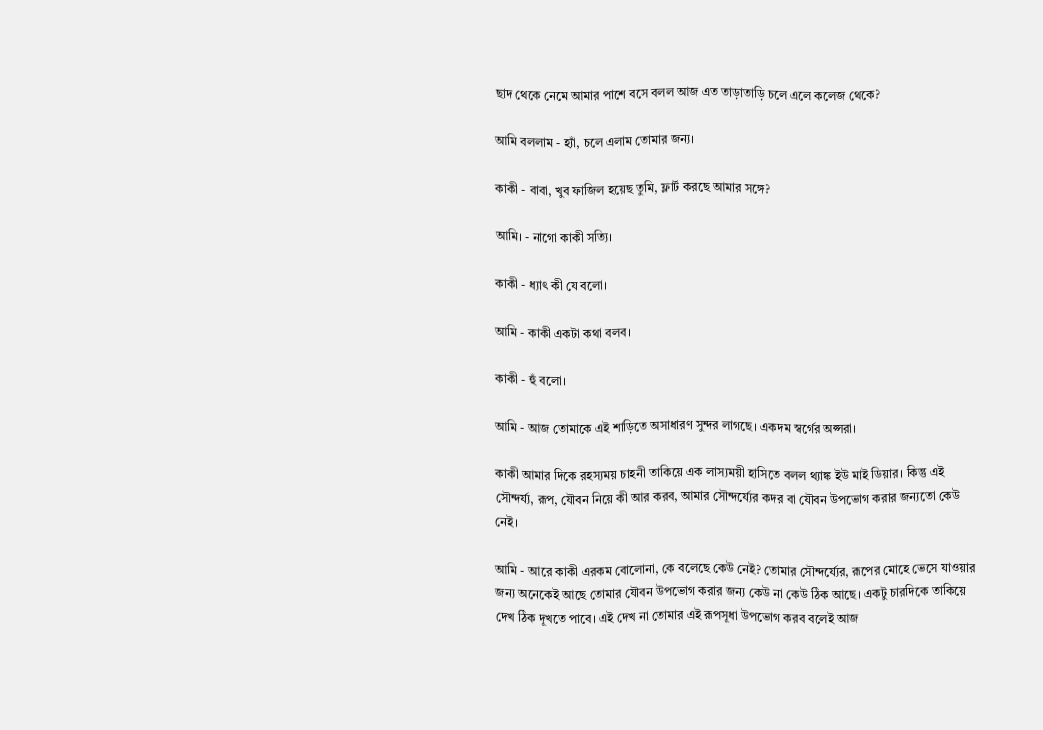ছাদ থেকে নেমে আমার পাশে বসে বলল আজ এত তাড়াতাড়ি চলে এলে কলেজ থেকে?

আমি বললাম - হ্যাঁ, চলে এলাম তোমার জন্য।

কাকী - বাবা, খুব ফাজিল হয়েছ তুমি, ফ্লার্ট করছে আমার সঙ্গে?

আমি। - নাগো কাকী সত্যি।

কাকী - ধ্যাৎ কী যে বলো।

আমি - কাকী একটা কথা বলব।

কাকী - হুঁ বলো।

আমি - আজ তোমাকে এই শাড়িতে অসাধারণ সুন্দর লাগছে। একদম স্বর্গের অপ্সরা।

কাকী আমার দিকে রহস্যময় চাহনী তাকিয়ে এক লাস্যময়ী হাসিতে বলল থ্যাঙ্ক ইউ মাই ডিয়ার। কিন্তু এই সৌন্দর্য্য, রূপ, যৌবন নিয়ে কী আর করব, আমার সৌন্দর্য্যের কদর বা যৌবন উপভোগ করার জন্যতো কেউ নেই।

আমি - আরে কাকী এরকম বোলোনা, কে বলেছে কেউ নেই? তোমার সৌন্দর্য্যের, রূপের মোহে ভেসে যাওয়ার জন্য অনেকেই আছে তোমার যৌবন উপভোগ করার জন্য কেউ না কেউ ঠিক আছে। একটু চারদিকে তাকিয়ে দেখ ঠিক দূখতে পাবে। এই দেখ না তোমার এই রূপসূধা উপভোগ করব বলেই আজ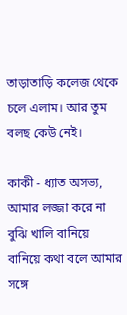তাড়াতাড়ি কলেজ থেকে চলে এলাম। আর তুম বলছ কেউ নেই।

কাকী - ধ্যাত অসভ্য, আমার লজ্জা করে না বুঝি খালি বানিয়ে বানিয়ে কথা বলে আমার সঙ্গে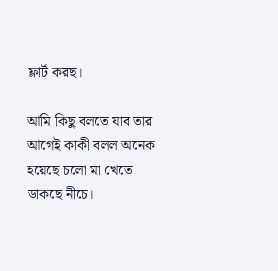ফ্লার্ট করছ।

আমি কিছু বলতে যাব তার আগেই কাকী বলল অনেক হয়েছে চলো মা খেতে ডাকছে নীচে।